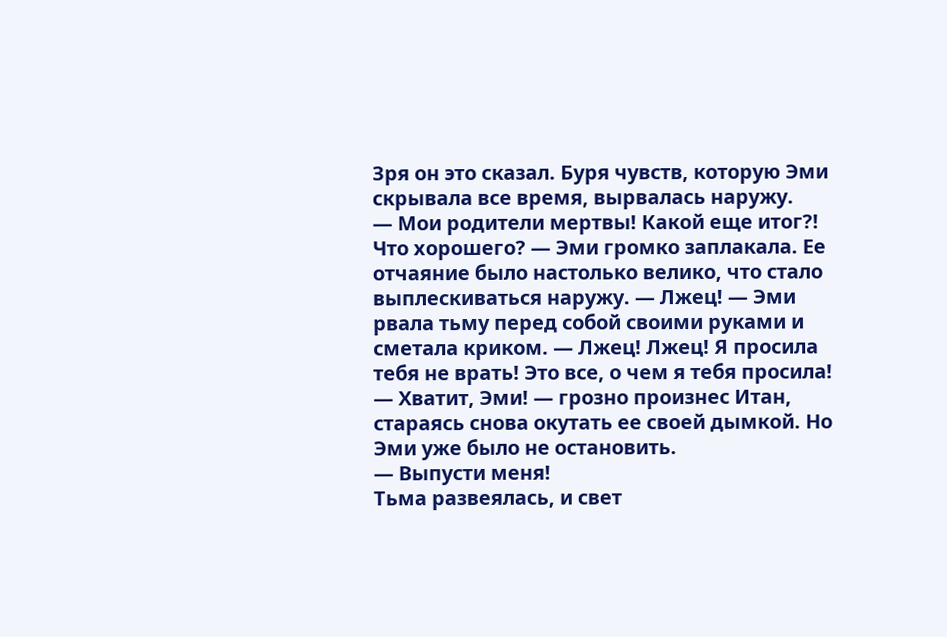Зря он это сказал. Буря чувств, которую Эми скрывала все время, вырвалась наружу.
— Мои родители мертвы! Какой еще итог?! Что хорошего? — Эми громко заплакала. Ее отчаяние было настолько велико, что стало выплескиваться наружу. — Лжец! — Эми рвала тьму перед собой своими руками и сметала криком. — Лжец! Лжец! Я просила тебя не врать! Это все, о чем я тебя просила!
— Хватит, Эми! — грозно произнес Итан, стараясь снова окутать ее своей дымкой. Но Эми уже было не остановить.
— Выпусти меня!
Тьма развеялась, и свет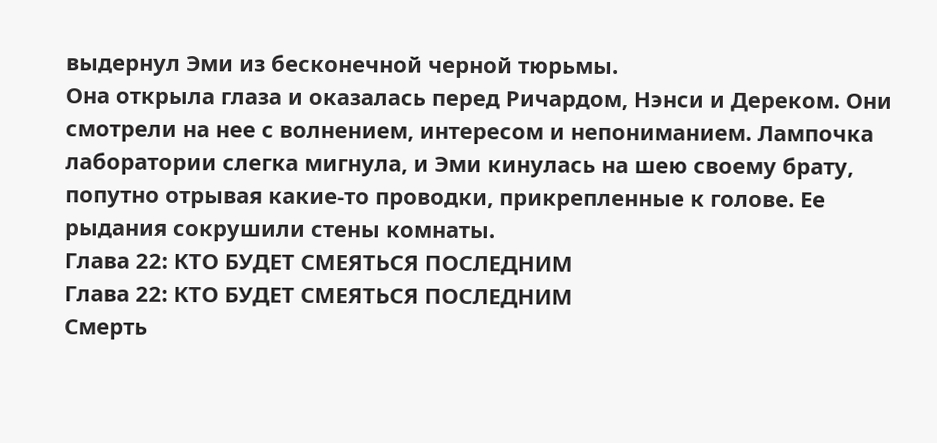выдернул Эми из бесконечной черной тюрьмы.
Она открыла глаза и оказалась перед Ричардом, Нэнси и Дереком. Они смотрели на нее с волнением, интересом и непониманием. Лампочка лаборатории слегка мигнула, и Эми кинулась на шею своему брату, попутно отрывая какие-то проводки, прикрепленные к голове. Ее рыдания сокрушили стены комнаты.
Глава 22: КТО БУДЕТ СМЕЯТЬСЯ ПОСЛЕДНИМ
Глава 22: КТО БУДЕТ СМЕЯТЬСЯ ПОСЛЕДНИМ
Смерть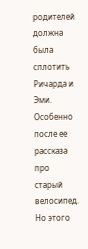родителей должна была сплотить Ричарда и Эми. Особенно после ее рассказа про старый велосипед. Но этого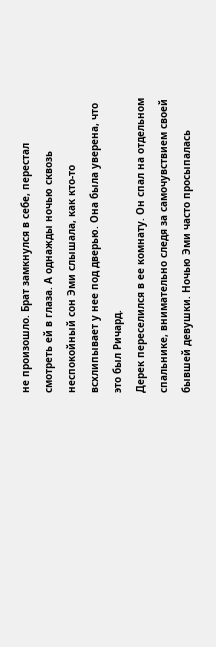не произошло. Брат замкнулся в себе, перестал смотреть ей в глаза. А однажды ночью сквозь неспокойный сон Эми слышала, как кто-то всхлипывает у нее под дверью. Она была уверена, что это был Ричард.
Дерек переселился в ее комнату. Он спал на отдельном спальнике, внимательно следя за самочувствием своей бывшей девушки. Ночью Эми часто просыпалась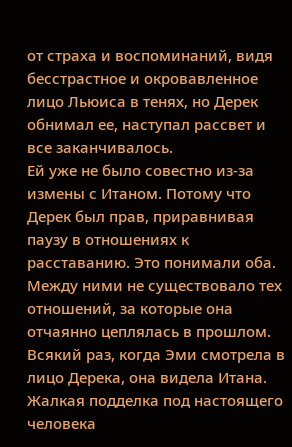от страха и воспоминаний, видя бесстрастное и окровавленное лицо Льюиса в тенях, но Дерек обнимал ее, наступал рассвет и все заканчивалось.
Ей уже не было совестно из-за измены с Итаном. Потому что Дерек был прав, приравнивая паузу в отношениях к расставанию. Это понимали оба. Между ними не существовало тех отношений, за которые она отчаянно цеплялась в прошлом. Всякий раз, когда Эми смотрела в лицо Дерека, она видела Итана. Жалкая подделка под настоящего человека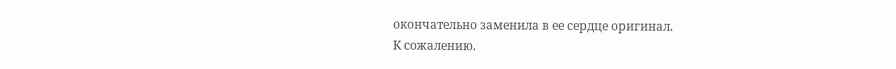окончательно заменила в ее сердце оригинал.
К сожалению.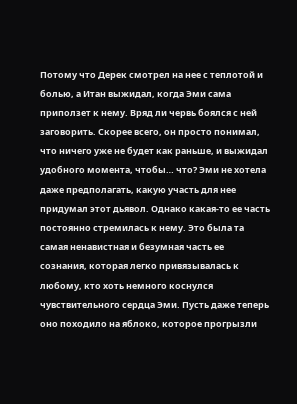Потому что Дерек смотрел на нее с теплотой и болью, а Итан выжидал, когда Эми сама приползет к нему. Вряд ли червь боялся с ней заговорить. Скорее всего, он просто понимал, что ничего уже не будет как раньше, и выжидал удобного момента, чтобы… что? Эми не хотела даже предполагать, какую участь для нее придумал этот дьявол. Однако какая-то ее часть постоянно стремилась к нему. Это была та самая ненавистная и безумная часть ее сознания, которая легко привязывалась к любому, кто хоть немного коснулся чувствительного сердца Эми. Пусть даже теперь оно походило на яблоко, которое прогрызли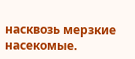насквозь мерзкие насекомые.